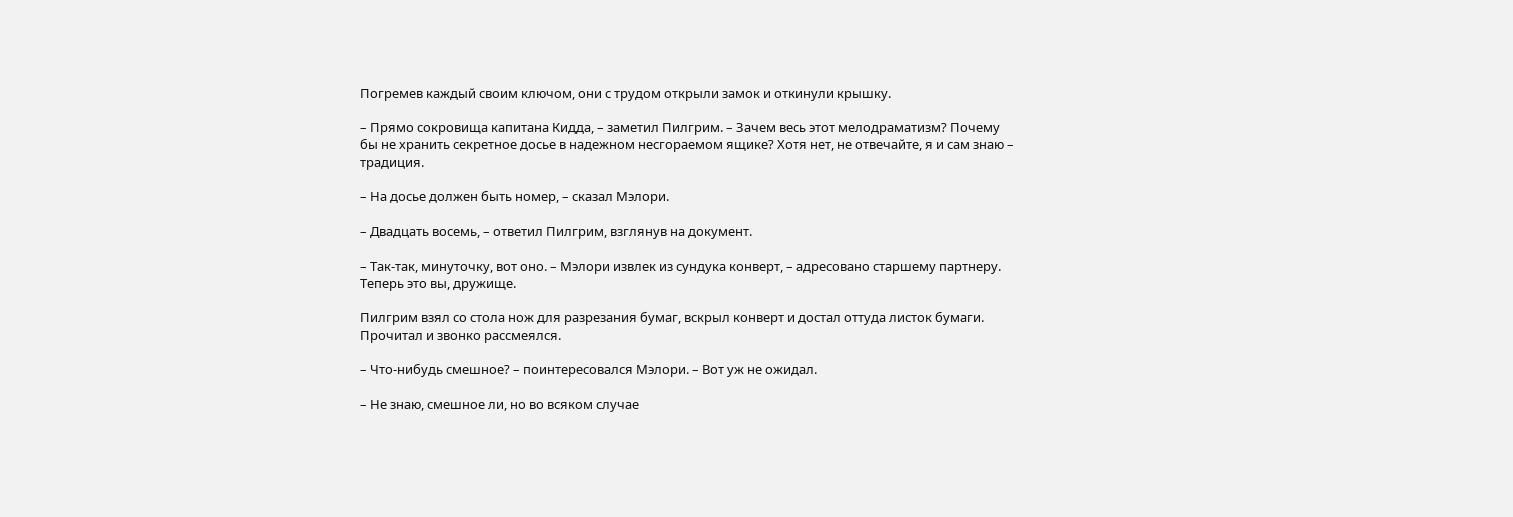Погремев каждый своим ключом, они с трудом открыли замок и откинули крышку.

– Прямо сокровища капитана Кидда, – заметил Пилгрим. – Зачем весь этот мелодраматизм? Почему бы не хранить секретное досье в надежном несгораемом ящике? Хотя нет, не отвечайте, я и сам знаю – традиция.

– На досье должен быть номер, – сказал Мэлори.

– Двадцать восемь, – ответил Пилгрим, взглянув на документ.

– Так-так, минуточку, вот оно. – Мэлори извлек из сундука конверт, – адресовано старшему партнеру. Теперь это вы, дружище.

Пилгрим взял со стола нож для разрезания бумаг, вскрыл конверт и достал оттуда листок бумаги. Прочитал и звонко рассмеялся.

– Что-нибудь смешное? – поинтересовался Мэлори. – Вот уж не ожидал.

– Не знаю, смешное ли, но во всяком случае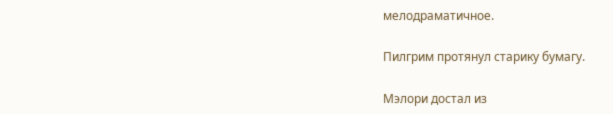мелодраматичное.

Пилгрим протянул старику бумагу.

Мэлори достал из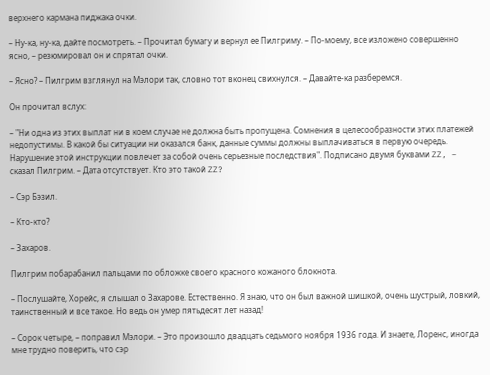верхнего кармана пиджака очки.

– Ну-ка, ну-ка, дайте посмотреть. – Прочитал бумагу и вернул ее Пилгриму. – По-моему, все изложено совершенно ясно, – резюмировал он и спрятал очки.

– Ясно? – Пилгрим взглянул на Мэлори так, словно тот вконец свихнулся. – Давайте-ка разберемся.

Он прочитал вслух:

– "Ни одна из этих выплат ни в коем случае не должна быть пропущена. Сомнения в целесообразности этих платежей недопустимы. В какой бы ситуации ни оказался банк, данные суммы должны выплачиваться в первую очередь. Нарушение этой инструкции повлечет за собой очень серьезные последствия". Подписано двумя буквами ZZ, – сказал Пилгрим. – Дата отсутствует. Кто это такой ZZ?

– Сэр Бэзил.

– Кто-кто?

– Захаров.

Пилгрим побарабанил пальцами по обложке своего красного кожаного блокнота.

– Послушайте, Хорейс, я слышал о Захарове. Естественно. Я знаю, что он был важной шишкой, очень шустрый, ловкий, таинственный и все такое. Но ведь он умер пятьдесят лет назад!

– Сорок четыре, – поправил Мэлори. – Это произошло двадцать седьмого ноября 1936 года. И знаете, Лоренс, иногда мне трудно поверить, что сэр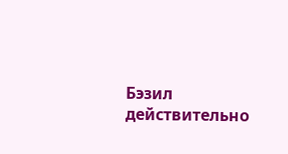Бэзил действительно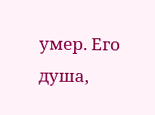умер. Его душа,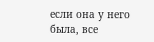если она у него была, все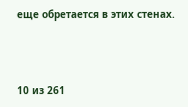еще обретается в этих стенах.



10 из 261